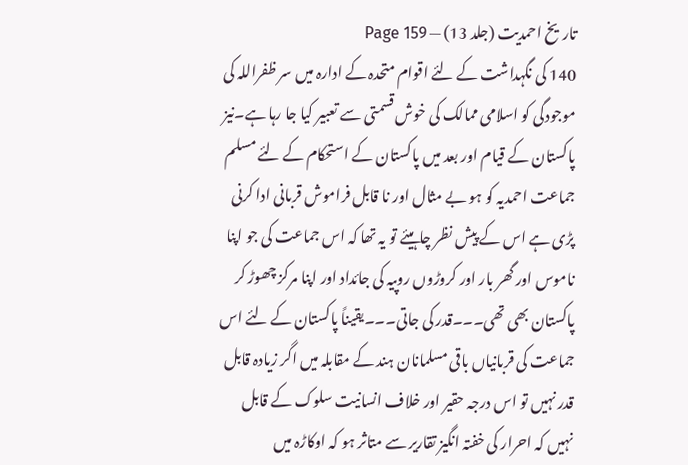تاریخ احمدیت (جلد 13) — Page 159
140 کی نگہداشت کے لئے اقوام متحدہ کے ادارہ میں سر ظفراللہ کی موجودگی کو اسلامی ممالک کی خوش قسمتی سے تعبیر کیا جا رہا ہے۔نیز پاکستان کے قیام اور بعد میں پاکستان کے استحکام کے لئے مسلم جماعت احمدیہ کو ہو بے مثال اور نا قابل فراموش قربانی ادا کرنی پڑی ہے اس کے پیش نظر چاہیئے تو یہ تھا کہ اس جماعت کی جو اپنا ناموس اور گھر بار اور کروڑوں روپیہ کی جائداد اور اپنا مرکز چھوڑ کر پاکستان بھی تھی۔۔۔قدر کی جاتی۔۔۔یقیناً پاکستان کے لئے اس جماعت کی قربانیاں باقی مسلمانان ہند کے مقابلہ میں اگر زیادہ قابل قدر نہیں تو اس درجہ حقیر اور خلاف انسانیت سلوک کے قابل نہیں کہ احرار کی خفتہ انگیز تقاریر سے متاثر ہو کہ اوکاڑہ میں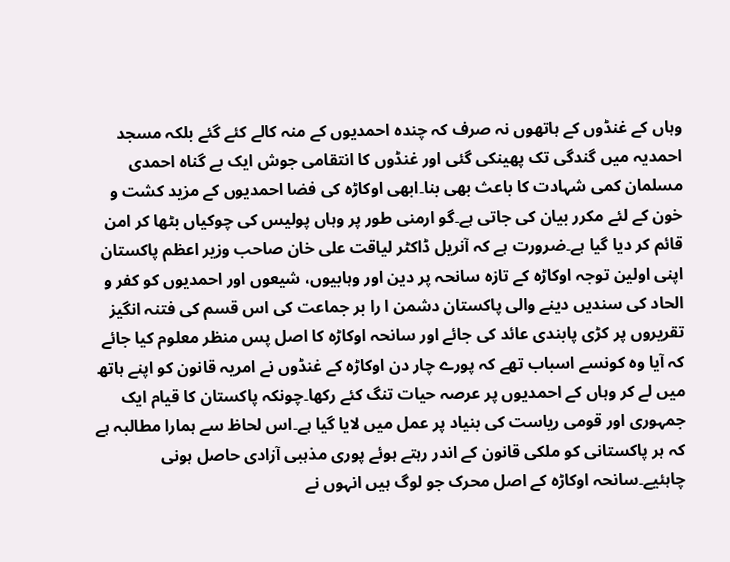وہاں کے غنڈوں کے ہاتھوں نہ صرف کہ چندہ احمدیوں کے منہ کالے کئے گئے بلکہ مسجد احمدیہ میں گندگی تک پھینکی گئی اور غنڈوں کا انتقامی جوش ایک بے گناہ احمدی مسلمان کمی شہادت کا باعث بھی بنا۔ابھی اوکاڑہ کی فضا احمدیوں کے مزید کشت و خون کے لئے مکرر بیان کی جاتی ہے۔گو ارمنی طور پر وہاں پولیس کی چوکیاں بٹھا کر امن قائم کر دیا گیا ہے۔ضرورت ہے کہ آنریل ڈاکٹر لیاقت علی خان صاحب وزیر اعظم پاکستان اپنی اولین توجہ اوکاڑہ کے تازہ سانحہ پر دین اور وہابیوں، شیعوں اور احمدیوں کو کفر و الحاد کی سندیں دینے والی پاکستان دشمن ا را بر جماعت کی اس قسم کی فتنہ انگیز تقریروں پر کڑی پابندی عائد کی جائے اور سانحہ اوکاڑہ کا اصل پس منظر معلوم کیا جائے کہ آیا وہ کونسے اسباب تھے کہ پورے چار دن اوکاڑہ کے غنڈوں نے امریہ قانون کو اپنے ہاتھ میں لے کر وہاں کے احمدیوں پر عرصہ حیات تنگ کئے رکھا۔چونکہ پاکستان کا قیام ایک جمہوری اور قومی ریاست کی بنیاد پر عمل میں لایا گیا ہے۔اس لحاظ سے ہمارا مطالبہ ہے کہ ہر پاکستانی کو ملکی قانون کے اندر رہتے ہوئے پوری مذہبی آزادی حاصل ہونی چاہئیے۔سانحہ اوکاڑہ کے اصل محرک جو لوگ ہیں انہوں نے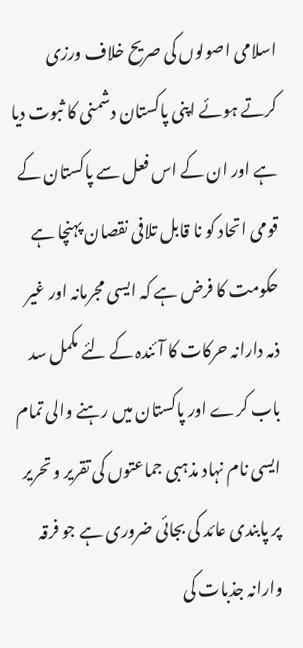اسلامی اصولوں کی صریح خلاف ورزی کرتے ہوئے اپنی پاکستان دشمنی کا ثبوت دیا ہے اور ان کے اس فعل سے پاکستان کے قومی اتحاد کو نا قابل تلافی نقصان پہنچا ہے حکومت کا فرض ہے کہ ایسی مجرمانہ اور غیر ذمہ دارانہ حرکات کا آئندہ کے لئے مکمل سد باب کرے اور پاکستان میں رہنے والی تمام ایسی نام نہاد مذہبی جماعتوں کی تقریر و تحریر پر پابندی عائد کی بجائی ضروری ہے جو فرقہ وارانہ جذبات کی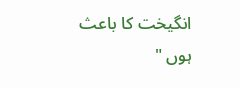انگیخت کا باعث ہوں "